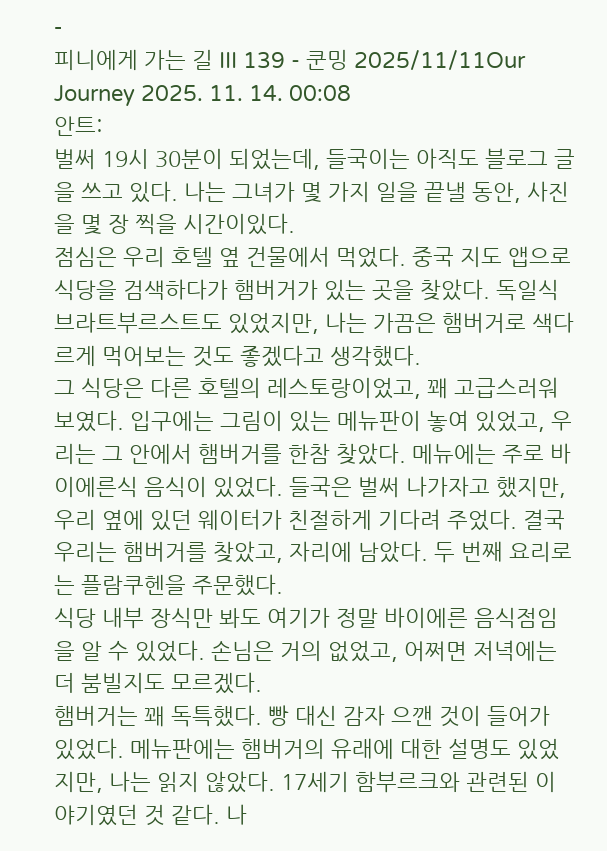-
피니에게 가는 길 III 139 - 쿤밍 2025/11/11Our Journey 2025. 11. 14. 00:08
안트:
벌써 19시 30분이 되었는데, 들국이는 아직도 블로그 글을 쓰고 있다. 나는 그녀가 몇 가지 일을 끝낼 동안, 사진을 몇 장 찍을 시간이있다.
점심은 우리 호텔 옆 건물에서 먹었다. 중국 지도 앱으로 식당을 검색하다가 햄버거가 있는 곳을 찾았다. 독일식 브라트부르스트도 있었지만, 나는 가끔은 햄버거로 색다르게 먹어보는 것도 좋겠다고 생각했다.
그 식당은 다른 호텔의 레스토랑이었고, 꽤 고급스러워 보였다. 입구에는 그림이 있는 메뉴판이 놓여 있었고, 우리는 그 안에서 햄버거를 한참 찾았다. 메뉴에는 주로 바이에른식 음식이 있었다. 들국은 벌써 나가자고 했지만, 우리 옆에 있던 웨이터가 친절하게 기다려 주었다. 결국 우리는 햄버거를 찾았고, 자리에 남았다. 두 번째 요리로는 플람쿠헨을 주문했다.
식당 내부 장식만 봐도 여기가 정말 바이에른 음식점임을 알 수 있었다. 손님은 거의 없었고, 어쩌면 저녁에는 더 붐빌지도 모르겠다.
햄버거는 꽤 독특했다. 빵 대신 감자 으깬 것이 들어가 있었다. 메뉴판에는 햄버거의 유래에 대한 설명도 있었지만, 나는 읽지 않았다. 17세기 함부르크와 관련된 이야기였던 것 같다. 나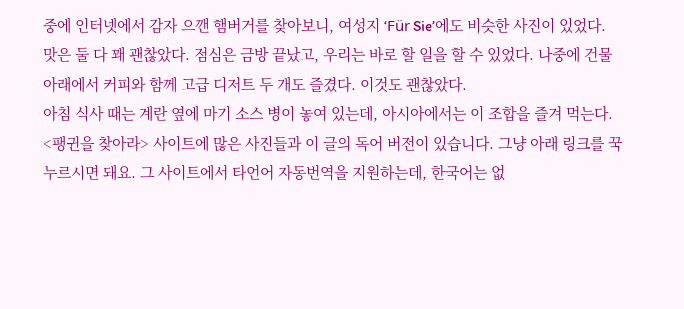중에 인터넷에서 감자 으깬 햄버거를 찾아보니, 여성지 ‘Für Sie’에도 비슷한 사진이 있었다.
맛은 둘 다 꽤 괜찮았다. 점심은 금방 끝났고, 우리는 바로 할 일을 할 수 있었다. 나중에 건물 아래에서 커피와 함께 고급 디저트 두 개도 즐겼다. 이것도 괜찮았다.
아침 식사 때는 계란 옆에 마기 소스 병이 놓여 있는데, 아시아에서는 이 조합을 즐겨 먹는다.
<팽귄을 찾아라> 사이트에 많은 사진들과 이 글의 독어 버전이 있습니다. 그냥 아래 링크를 꾹 누르시면 돼요. 그 사이트에서 타언어 자동번역을 지원하는데, 한국어는 없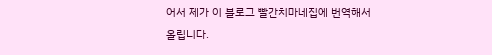어서 제가 이 블로그 빨간치마네집에 번역해서 올립니다.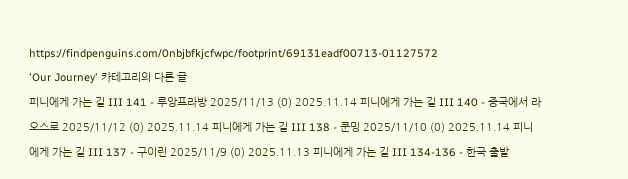https://findpenguins.com/0nbjbfkjcfwpc/footprint/69131eadf00713-01127572
'Our Journey' 카테고리의 다른 글
피니에게 가는 길 III 141 - 루앙프라방 2025/11/13 (0) 2025.11.14 피니에게 가는 길 III 140 - 중국에서 라오스로 2025/11/12 (0) 2025.11.14 피니에게 가는 길 III 138 - 쿤밍 2025/11/10 (0) 2025.11.14 피니에게 가는 길 III 137 - 구이린 2025/11/9 (0) 2025.11.13 피니에게 가는 길 III 134-136 - 한국 출발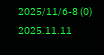2025/11/6-8 (0) 2025.11.11